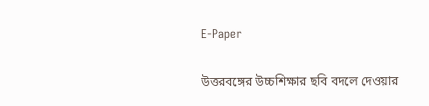E-Paper

উত্তরবঙ্গের উচ্চশিক্ষার ছবি বদলে দেওয়ার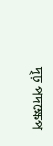দৃঢ় পদক্ষেপ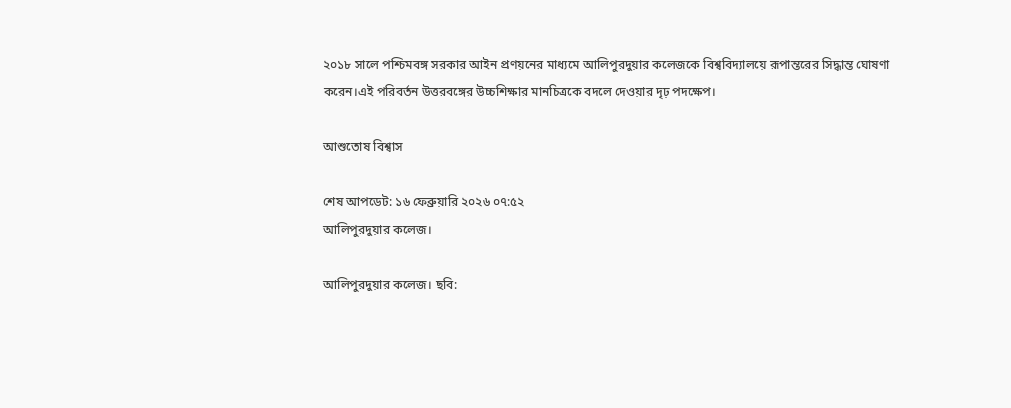২০১৮ সালে পশ্চিমবঙ্গ সরকার আইন প্রণয়নের মাধ্যমে আলিপুরদুয়ার কলেজকে বিশ্ববিদ্যালয়ে রূপান্তরের সিদ্ধান্ত ঘোষণা করেন।এই পরিবর্তন উত্তরবঙ্গের উচ্চশিক্ষার মানচিত্রকে বদলে দেওয়ার দৃঢ় পদক্ষেপ।

আশুতোষ বিশ্বাস

শেষ আপডেট: ১৬ ফেব্রুয়ারি ২০২৬ ০৭:৫২
আলিপুরদুয়ার কলেজ।

আলিপুরদুয়ার কলেজ। ছবি: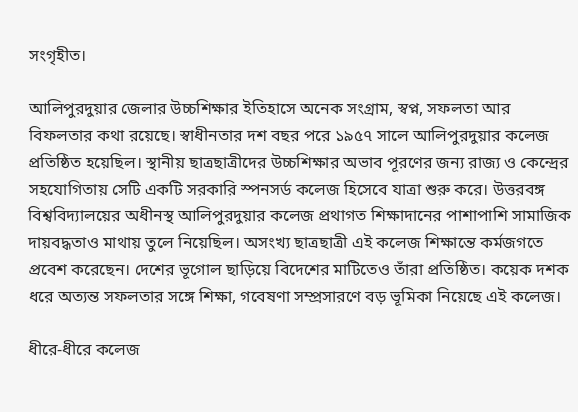সংগৃহীত।

আলিপুরদুয়ার জেলার উচ্চশিক্ষার ইতিহাসে অনেক সংগ্রাম, স্বপ্ন, সফলতা আর বিফলতার কথা রয়েছে। স্বাধীনতার দশ বছর পরে ১৯৫৭ সালে আলিপুরদুয়ার কলেজ প্রতিষ্ঠিত হয়েছিল। স্থানীয় ছাত্রছাত্রীদের উচ্চশিক্ষার অভাব পূরণের জন্য রাজ্য ও কেন্দ্রের সহযোগিতায় সেটি একটি সরকারি স্পনসর্ড কলেজ হিসেবে যাত্রা শুরু করে। উত্তরবঙ্গ বিশ্ববিদ্যালয়ের অধীনস্থ আলিপুরদুয়ার কলেজ প্রথাগত শিক্ষাদানের পাশাপাশি সামাজিক দায়বদ্ধতাও মাথায় তুলে নিয়েছিল। অসংখ্য ছাত্রছাত্রী এই কলেজ শিক্ষান্তে কর্মজগতে প্রবেশ করেছেন। দেশের ভূগোল ছাড়িয়ে বিদেশের মাটিতেও তাঁরা প্রতিষ্ঠিত। কয়েক দশক ধরে অত্যন্ত সফলতার সঙ্গে শিক্ষা, গবেষণা সম্প্রসারণে বড় ভূমিকা নিয়েছে এই কলেজ।

ধীরে-ধীরে কলেজ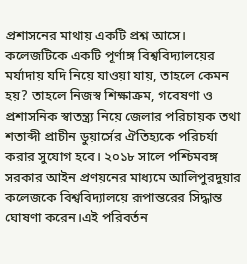প্রশাসনের মাথায় একটি প্রশ্ন আসে। কলেজটিকে একটি পূর্ণাঙ্গ বিশ্ববিদ্যালয়ের মর্যাদায় যদি নিয়ে যাওয়া যায়, তাহলে কেমন হয়? তাহলে নিজস্ব শিক্ষাক্রম, গবেষণা ও প্রশাসনিক স্বাতন্ত্র্য নিয়ে জেলার পরিচায়ক তথা শতাব্দী প্রাচীন ডুয়ার্সের ঐতিহ্যকে পরিচর্যা করার সুযোগ হবে। ২০১৮ সালে পশ্চিমবঙ্গ সরকার আইন প্রণয়নের মাধ্যমে আলিপুরদুয়ার কলেজকে বিশ্ববিদ্যালয়ে রূপান্তরের সিদ্ধান্ত ঘোষণা করেন।এই পরিবর্তন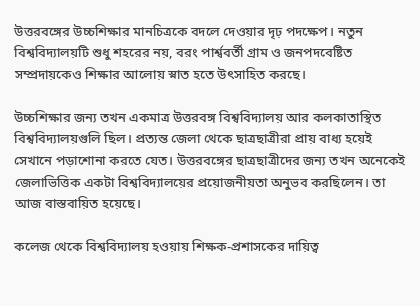উত্তরবঙ্গের উচ্চশিক্ষার মানচিত্রকে বদলে দেওয়ার দৃঢ় পদক্ষেপ। নতুন বিশ্ববিদ্যালয়টি শুধু শহরের নয়, বরং পার্শ্ববর্তী গ্রাম ও জনপদবেষ্টিত সম্প্রদায়কেও শিক্ষার আলোয় স্নাত হতে উৎসাহিত করছে।

উচ্চশিক্ষার জন্য তখন একমাত্র উত্তরবঙ্গ বিশ্ববিদ্যালয় আর কলকাতাস্থিত বিশ্ববিদ্যালয়গুলি ছিল। প্রত্যন্ত জেলা থেকে ছাত্রছাত্রীরা প্রায় বাধ্য হয়েই সেখানে পড়াশোনা করতে যেত। উত্তরবঙ্গের ছাত্রছাত্রীদের জন্য তখন অনেকেই জেলাভিত্তিক একটা বিশ্ববিদ্যালয়ের প্রয়োজনীয়তা অনুভব করছিলেন। তা আজ বাস্তবায়িত হয়েছে।

কলেজ থেকে বিশ্ববিদ্যালয় হওয়ায় শিক্ষক-প্রশাসকের দায়িত্ব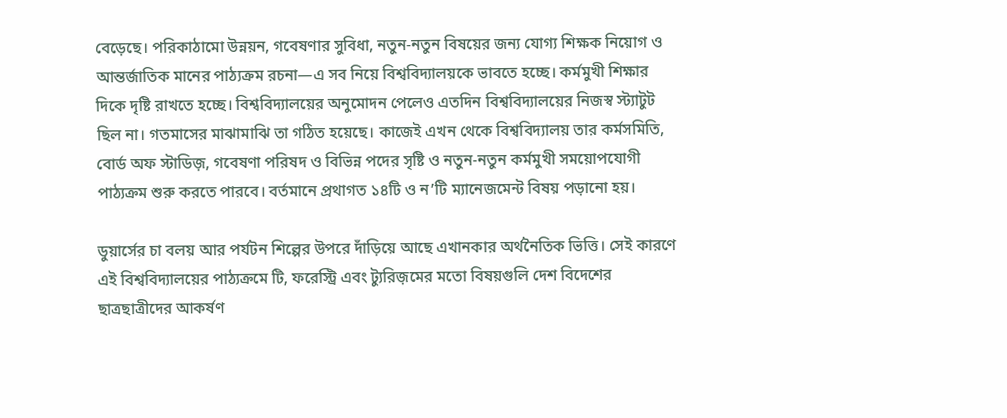বেড়েছে। পরিকাঠামো উন্নয়ন, গবেষণার সুবিধা, নতুন-নতুন বিষয়ের জন্য যোগ্য শিক্ষক নিয়োগ ও আন্তর্জাতিক মানের পাঠ্যক্রম রচনা—এ সব নিয়ে বিশ্ববিদ্যালয়কে ভাবতে হচ্ছে। কর্মমুখী শিক্ষার দিকে দৃষ্টি রাখতে হচ্ছে। বিশ্ববিদ্যালয়ের অনুমোদন পেলেও এতদিন বিশ্ববিদ্যালয়ের নিজস্ব স্ট্যাটুট ছিল না। গতমাসের মাঝামাঝি তা গঠিত হয়েছে। কাজেই এখন থেকে বিশ্ববিদ্যালয় তার কর্মসমিতি, বোর্ড অফ স্টাডিজ়, গবেষণা পরিষদ ও বিভিন্ন পদের সৃষ্টি ও নতুন-নতুন কর্মমুখী সময়োপযোগী পাঠ্যক্রম শুরু করতে পারবে। বর্তমানে প্রথাগত ১৪টি ও ন’টি ম্যানেজমেন্ট বিষয় পড়ানো হয়।

ডুয়ার্সের চা বলয় আর পর্যটন শিল্পের উপরে দাঁড়িয়ে আছে এখানকার অর্থনৈতিক ভিত্তি। সেই কারণে এই বিশ্ববিদ্যালয়ের পাঠ্যক্রমে টি, ফরেস্ট্রি এবং ট্যুরিজ়মের মতো বিষয়গুলি দেশ বিদেশের ছাত্রছাত্রীদের আকর্ষণ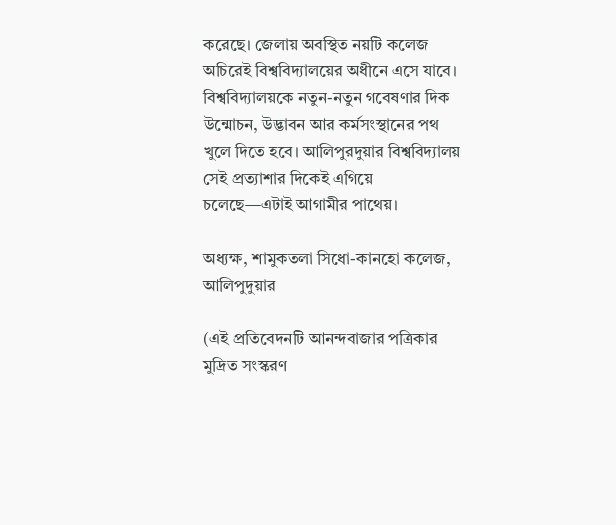করেছে। জেলায় অবস্থিত নয়টি কলেজ অচিরেই বিশ্ববিদ্যালয়ের অধীনে এসে যাবে। বিশ্ববিদ্যালয়কে নতুন-নতুন গবেষণার দিক উন্মোচন, উদ্ভাবন আর কর্মসংস্থানের পথ খুলে দিতে হবে। আলিপুরদুয়ার বিশ্ববিদ্যালয় সেই প্রত্যাশার দিকেই এগিয়ে চলেছে—এটাই আগামীর পাথেয়।

অধ্যক্ষ, শামুকতলা সিধো-কানহো কলেজ, আলিপুদুয়ার

(এই প্রতিবেদনটি আনন্দবাজার পত্রিকার মুদ্রিত সংস্করণ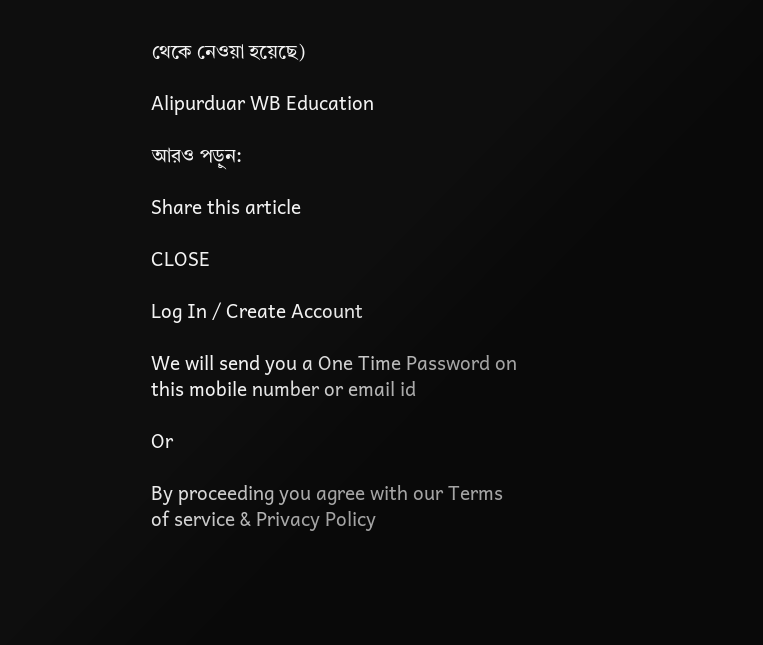থেকে নেওয়া হয়েছে)

Alipurduar WB Education

আরও পড়ুন:

Share this article

CLOSE

Log In / Create Account

We will send you a One Time Password on this mobile number or email id

Or

By proceeding you agree with our Terms of service & Privacy Policy